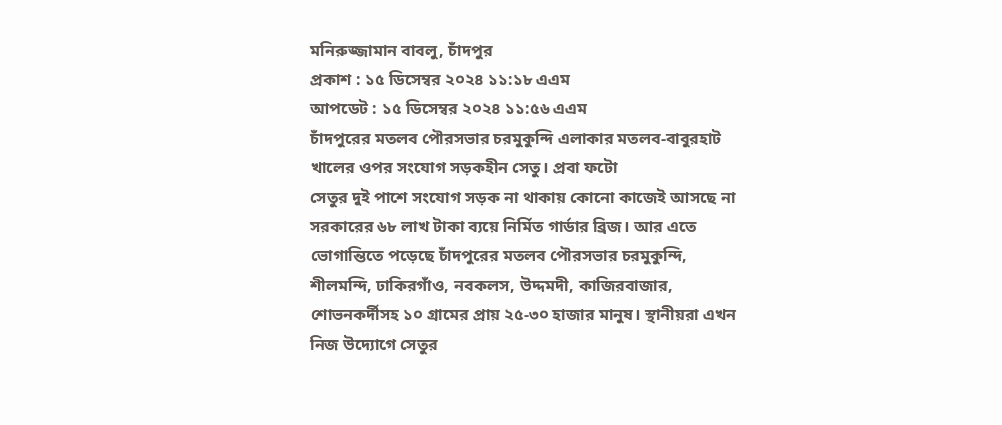মনিরুজ্জামান বাবলু, চাঁদপুর
প্রকাশ : ১৫ ডিসেম্বর ২০২৪ ১১:১৮ এএম
আপডেট : ১৫ ডিসেম্বর ২০২৪ ১১:৫৬ এএম
চাঁদপুরের মতলব পৌরসভার চরমুকুন্দি এলাকার মতলব-বাবুরহাট খালের ওপর সংযোগ সড়কহীন সেতু। প্রবা ফটো
সেতুর দুই পাশে সংযোগ সড়ক না থাকায় কোনো কাজেই আসছে না সরকারের ৬৮ লাখ টাকা ব্যয়ে নির্মিত গার্ডার ব্রিজ। আর এতে ভোগান্তিতে পড়েছে চাঁদপুরের মতলব পৌরসভার চরমুকুন্দি, শীলমন্দি, ঢাকিরগাঁও, নবকলস, উদ্দমদী, কাজিরবাজার, শোভনকর্দীসহ ১০ গ্রামের প্রায় ২৫-৩০ হাজার মানুষ। স্থানীয়রা এখন নিজ উদ্যোগে সেতুর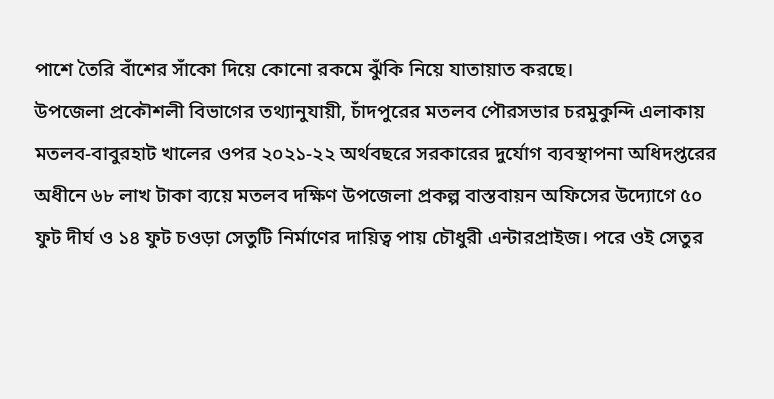পাশে তৈরি বাঁশের সাঁকো দিয়ে কোনো রকমে ঝুঁকি নিয়ে যাতায়াত করছে।
উপজেলা প্রকৌশলী বিভাগের তথ্যানুযায়ী, চাঁদপুরের মতলব পৌরসভার চরমুকুন্দি এলাকায় মতলব-বাবুরহাট খালের ওপর ২০২১-২২ অর্থবছরে সরকারের দুর্যোগ ব্যবস্থাপনা অধিদপ্তরের অধীনে ৬৮ লাখ টাকা ব্যয়ে মতলব দক্ষিণ উপজেলা প্রকল্প বাস্তবায়ন অফিসের উদ্যোগে ৫০ ফুট দীর্ঘ ও ১৪ ফুট চওড়া সেতুটি নির্মাণের দায়িত্ব পায় চৌধুরী এন্টারপ্রাইজ। পরে ওই সেতুর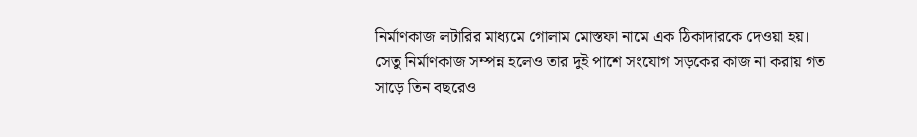নির্মাণকাজ লটারির মাধ্যমে গোলাম মোস্তফা নামে এক ঠিকাদারকে দেওয়া হয়। সেতু নির্মাণকাজ সম্পন্ন হলেও তার দুই পাশে সংযোগ সড়কের কাজ না করায় গত সাড়ে তিন বছরেও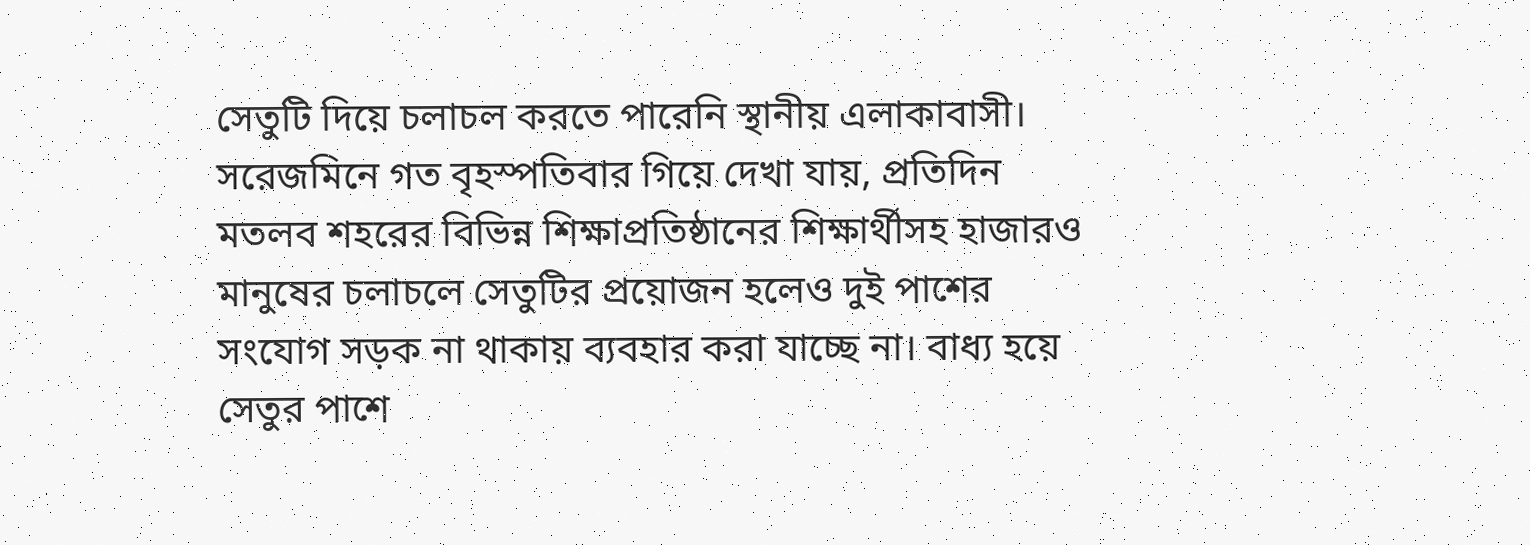সেতুটি দিয়ে চলাচল করতে পারেনি স্থানীয় এলাকাবাসী।
সরেজমিনে গত বৃহস্পতিবার গিয়ে দেখা যায়, প্রতিদিন মতলব শহরের বিভিন্ন শিক্ষাপ্রতিষ্ঠানের শিক্ষার্থীসহ হাজারও মানুষের চলাচলে সেতুটির প্রয়োজন হলেও দুই পাশের সংযোগ সড়ক না থাকায় ব্যবহার করা যাচ্ছে না। বাধ্য হয়ে সেতুর পাশে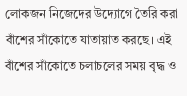লোকজন নিজেদের উদ্যোগে তৈরি করা বাঁশের সাঁকোতে যাতায়াত করছে। এই বাঁশের সাঁকোতে চলাচলের সময় বৃদ্ধ ও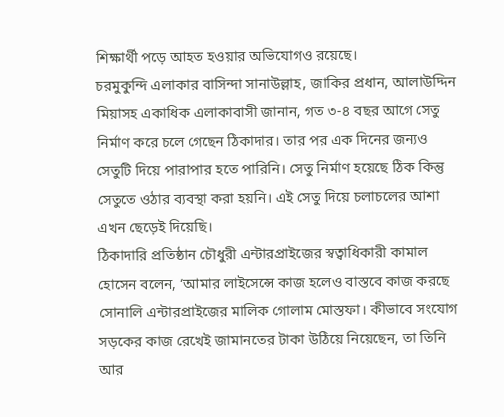শিক্ষার্থী পড়ে আহত হওয়ার অভিযোগও রয়েছে।
চরমুকুন্দি এলাকার বাসিন্দা সানাউল্লাহ, জাকির প্রধান, আলাউদ্দিন মিয়াসহ একাধিক এলাকাবাসী জানান, গত ৩-৪ বছর আগে সেতু নির্মাণ করে চলে গেছেন ঠিকাদার। তার পর এক দিনের জন্যও সেতুটি দিয়ে পারাপার হতে পারিনি। সেতু নির্মাণ হয়েছে ঠিক কিন্তু সেতুতে ওঠার ব্যবস্থা করা হয়নি। এই সেতু দিয়ে চলাচলের আশা এখন ছেড়েই দিয়েছি।
ঠিকাদারি প্রতিষ্ঠান চৌধুরী এন্টারপ্রাইজের স্বত্বাধিকারী কামাল হোসেন বলেন, ‘আমার লাইসেন্সে কাজ হলেও বাস্তবে কাজ করছে সোনালি এন্টারপ্রাইজের মালিক গোলাম মোস্তফা। কীভাবে সংযোগ সড়কের কাজ রেখেই জামানতের টাকা উঠিয়ে নিয়েছেন, তা তিনি আর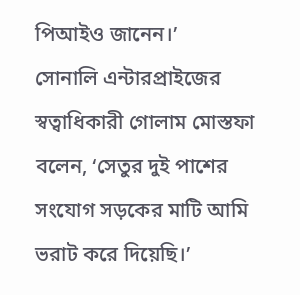পিআইও জানেন।’
সোনালি এন্টারপ্রাইজের স্বত্বাধিকারী গোলাম মোস্তফা বলেন, ‘সেতুর দুই পাশের সংযোগ সড়কের মাটি আমি ভরাট করে দিয়েছি।’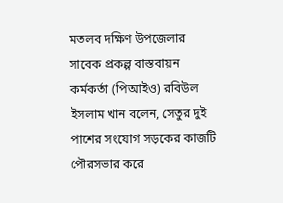মতলব দক্ষিণ উপজেলার সাবেক প্রকল্প বাস্তবায়ন কর্মকর্তা (পিআইও) রবিউল ইসলাম খান বলেন, সেতুর দুই পাশের সংযোগ সড়কের কাজটি পৌরসভার করে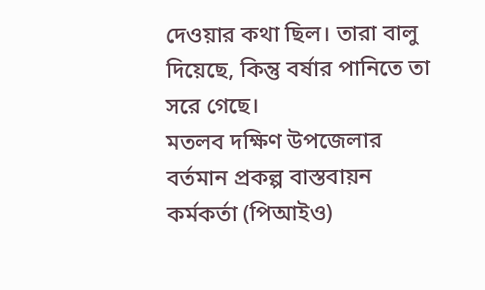দেওয়ার কথা ছিল। তারা বালু দিয়েছে, কিন্তু বর্ষার পানিতে তা সরে গেছে।
মতলব দক্ষিণ উপজেলার বর্তমান প্রকল্প বাস্তবায়ন কর্মকর্তা (পিআইও)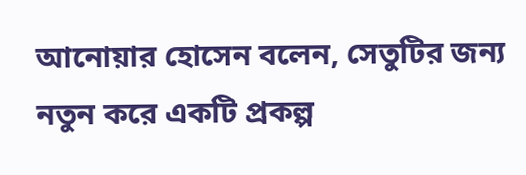আনোয়ার হোসেন বলেন, সেতুটির জন্য নতুন করে একটি প্রকল্প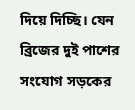দিয়ে দিচ্ছি। যেন ব্রিজের দুই পাশের সংযোগ সড়কের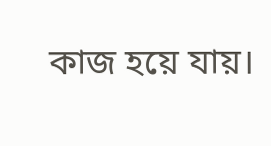কাজ হয়ে যায়।